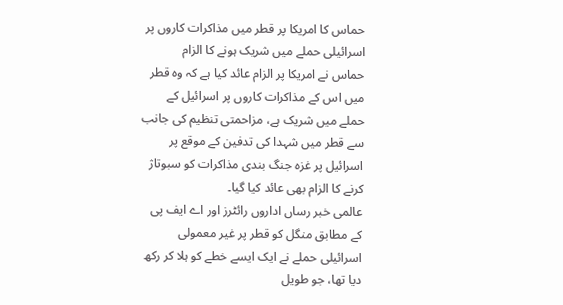حماس کا امریکا پر قطر میں مذاکرات کاروں پر اسرائیلی حملے میں شریک ہونے کا الزام
حماس نے امریکا پر الزام عائد کیا ہے کہ وہ قطر میں اس کے مذاکرات کاروں پر اسرائیل کے حملے میں شریک ہے، مزاحمتی تنظیم کی جانب سے قطر میں شہدا کی تدفین کے موقع پر اسرائیل پر غزہ جنگ بندی مذاکرات کو سبوتاژ کرنے کا الزام بھی عائد کیا گیا۔
عالمی خبر رساں اداروں رائٹرز اور اے ایف پی کے مطابق منگل کو قطر پر غیر معمولی اسرائیلی حملے نے ایک ایسے خطے کو ہلا کر رکھ دیا تھا، جو طویل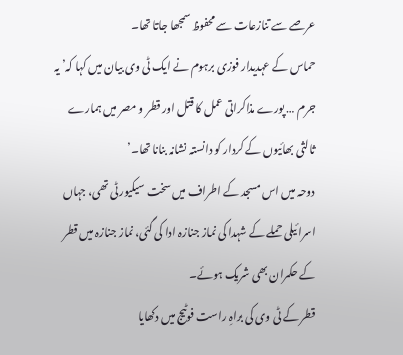عرصے سے تنازعات سے محفوظ سمجھا جاتا تھا۔
حماس کے عہدیدار فوزی برہوم نے ایک ٹی وی بیان میں کہا کہ’ یہ جرم … پورے مذاکراتی عمل کا قتل اور قطر و مصر میں ہمارے ثالثی بھائیوں کے کردار کو دانستہ نشانہ بنانا تھا۔’
دوحہ میں اس مسجد کے اطراف میں سخت سیکیورٹی تھی، جہاں اسرائیلی حملے کے شہدا کی نماز جنازہ ادا کی گئی، نماز جنازہ میں قطر کے حکمران بھی شریک ہوئے۔
قطر کے ٹی وی کی براہِ راست فوٹیج میں دکھایا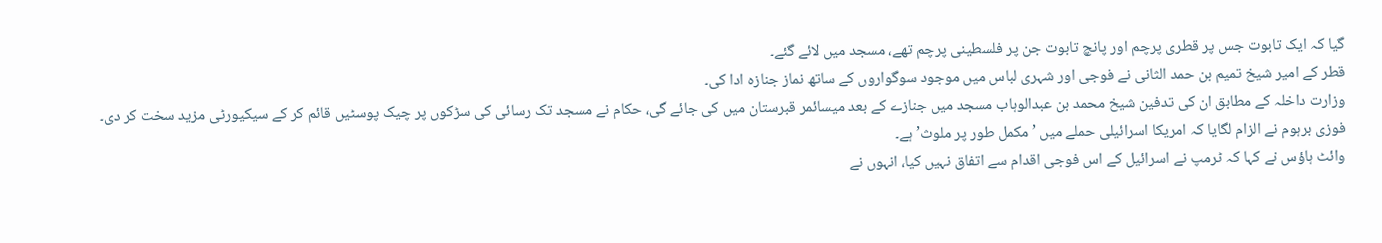گیا کہ ایک تابوت جس پر قطری پرچم اور پانچ تابوت جن پر فلسطینی پرچم تھے، مسجد میں لائے گئے۔
قطر کے امیر شیخ تمیم بن حمد الثانی نے فوجی اور شہری لباس میں موجود سوگواروں کے ساتھ نماز جنازہ ادا کی۔
وزارت داخلہ کے مطابق ان کی تدفین شیخ محمد بن عبدالوہاب مسجد میں جنازے کے بعد میسائمر قبرستان میں کی جائے گی، حکام نے مسجد تک رسائی کی سڑکوں پر چیک پوسٹیں قائم کر کے سیکیورٹی مزید سخت کر دی۔
فوزی برہوم نے الزام لگایا کہ امریکا اسرائیلی حملے میں ’ مکمل طور پر ملوث’ ہے۔
وائٹ ہاؤس نے کہا کہ ٹرمپ نے اسرائیل کے اس فوجی اقدام سے اتفاق نہیں کیا، انہوں نے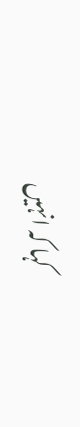کہا کہ انہیں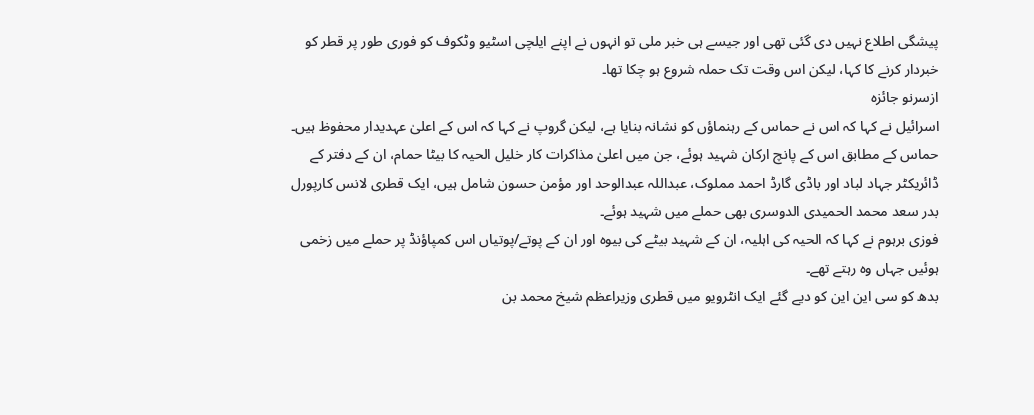پیشگی اطلاع نہیں دی گئی تھی اور جیسے ہی خبر ملی تو انہوں نے اپنے ایلچی اسٹیو وٹکوف کو فوری طور پر قطر کو خبردار کرنے کا کہا، لیکن اس وقت تک حملہ شروع ہو چکا تھا۔
ازسرنو جائزہ
اسرائیل نے کہا کہ اس نے حماس کے رہنماؤں کو نشانہ بنایا ہے، لیکن گروپ نے کہا کہ اس کے اعلیٰ عہدیدار محفوظ ہیں۔
حماس کے مطابق اس کے پانچ ارکان شہید ہوئے، جن میں اعلیٰ مذاکرات کار خلیل الحیہ کا بیٹا حمام، ان کے دفتر کے ڈائریکٹر جہاد لباد اور باڈی گارڈ احمد مملوک، عبداللہ عبدالوحد اور مؤمن حسون شامل ہیں، ایک قطری لانس کارپورل بدر سعد محمد الحمیدی الدوسری بھی حملے میں شہید ہوئے۔
فوزی برہوم نے کہا کہ الحیہ کی اہلیہ، ان کے شہید بیٹے کی بیوہ اور ان کے پوتے/پوتیاں اس کمپاؤنڈ پر حملے میں زخمی ہوئیں جہاں وہ رہتے تھے۔
بدھ کو سی این این کو دیے گئے ایک انٹرویو میں قطری وزیراعظم شیخ محمد بن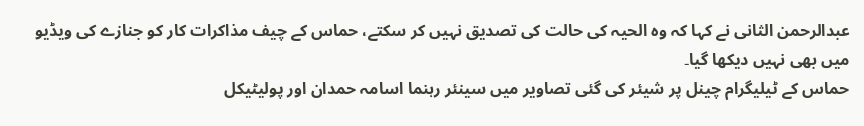عبدالرحمن الثانی نے کہا کہ وہ الحیہ کی حالت کی تصدیق نہیں کر سکتے، حماس کے چیف مذاکرات کار کو جنازے کی ویڈیو میں بھی نہیں دیکھا گیا۔
حماس کے ٹیلیگرام چینل پر شیئر کی گئی تصاویر میں سینئر رہنما اسامہ حمدان اور پولیٹیکل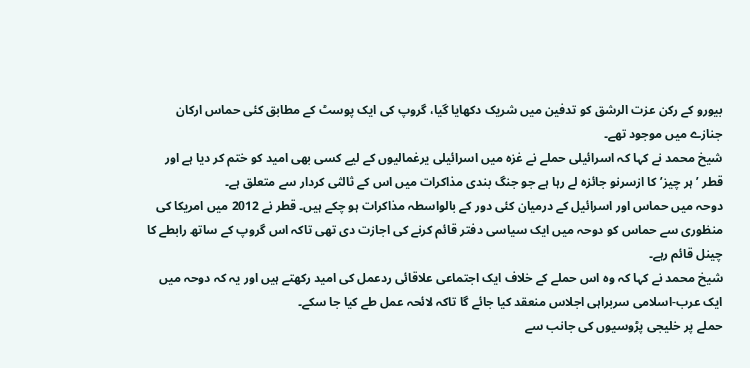بیورو کے رکن عزت الرشق کو تدفین میں شریک دکھایا گیا، گروپ کی ایک پوسٹ کے مطابق کئی حماس ارکان جنازے میں موجود تھے۔
شیخ محمد نے کہا کہ اسرائیلی حملے نے غزہ میں اسرائیلی یرغمالیوں کے لیے کسی بھی امید کو ختم کر دیا ہے اور قطر ’ ہر چیز’ کا ازسرنو جائزہ لے رہا ہے جو جنگ بندی مذاکرات میں اس کے ثالثی کردار سے متعلق ہے۔
دوحہ میں حماس اور اسرائیل کے درمیان کئی دور کے بالواسطہ مذاکرات ہو چکے ہیں۔ قطر نے 2012 میں امریکا کی منظوری سے حماس کو دوحہ میں ایک سیاسی دفتر قائم کرنے کی اجازت دی تھی تاکہ اس گروپ کے ساتھ رابطے کا چینل قائم رہے۔
شیخ محمد نے کہا کہ وہ اس حملے کے خلاف ایک اجتماعی علاقائی ردعمل کی امید رکھتے ہیں اور یہ کہ دوحہ میں ایک عرب-اسلامی سربراہی اجلاس منعقد کیا جائے گا تاکہ لائحہ عمل طے کیا جا سکے۔
حملے پر خلیجی پڑوسیوں کی جانب سے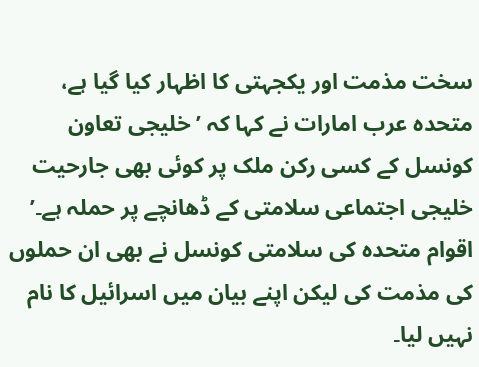سخت مذمت اور یکجہتی کا اظہار کیا گیا ہے، متحدہ عرب امارات نے کہا کہ ’ خلیجی تعاون کونسل کے کسی رکن ملک پر کوئی بھی جارحیت خلیجی اجتماعی سلامتی کے ڈھانچے پر حملہ ہے۔’
اقوام متحدہ کی سلامتی کونسل نے بھی ان حملوں کی مذمت کی لیکن اپنے بیان میں اسرائیل کا نام نہیں لیا۔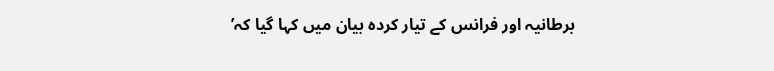برطانیہ اور فرانس کے تیار کردہ بیان میں کہا گیا کہ’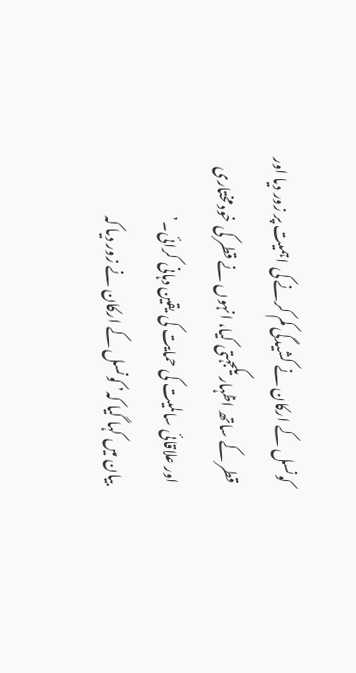کونسل کے ارکان نے کشیدگی کم کرنے کی اہمیت پر زور دیا اور قطر کے ساتھ اظہار یکجہتی کیا، انہوں نے قطر کی خودمختاری اور علاقائی سالمیت کی حمایت کی یقین دہانی کرائی۔’
بیان میں کہا گیا کہ’ کونسل کے ارکان نے زور دیا کہ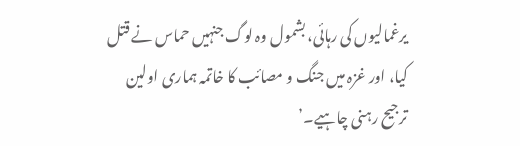یرغمالیوں کی رہائی، بشمول وہ لوگ جنہیں حماس نے قتل کیا، اور غزہ میں جنگ و مصائب کا خاتمہ ہماری اولین ترجیح رہنی چاہیے۔’